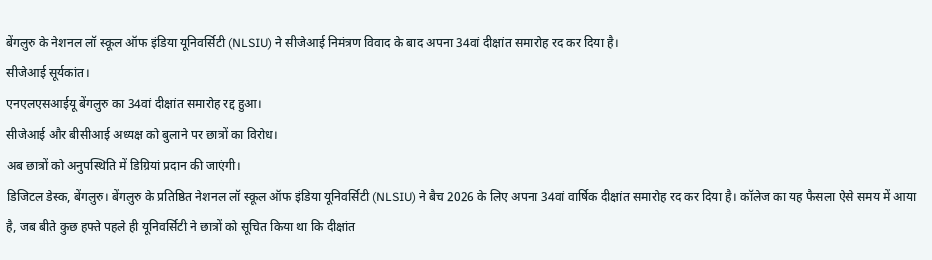बेंगलुरु के नेशनल लॉ स्कूल ऑफ इंडिया यूनिवर्सिटी (NLSIU) ने सीजेआई निमंत्रण विवाद के बाद अपना 34वां दीक्षांत समारोह रद कर दिया है।
सीजेआई सूर्यकांत।
एनएलएसआईयू बेंगलुरु का 34वां दीक्षांत समारोह रद्द हुआ।
सीजेआई और बीसीआई अध्यक्ष को बुलाने पर छात्रों का विरोध।
अब छात्रों को अनुपस्थिति में डिग्रियां प्रदान की जाएंगी।
डिजिटल डेस्क, बेंगलुरु। बेंगलुरु के प्रतिष्ठित नेशनल लॉ स्कूल ऑफ इंडिया यूनिवर्सिटी (NLSIU) ने बैच 2026 के लिए अपना 34वां वार्षिक दीक्षांत समारोह रद कर दिया है। कॉलेज का यह फैसला ऐसे समय में आया है, जब बीते कुछ हफ्ते पहले ही यूनिवर्सिटी ने छात्रों को सूचित किया था कि दीक्षांत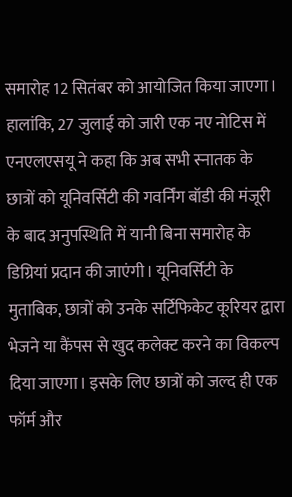समारोह 12 सितंबर को आयोजित किया जाएगा।
हालांकि, 27 जुलाई को जारी एक नए नोटिस में एनएलएसयू ने कहा कि अब सभी स्नातक के छात्रों को यूनिवर्सिटी की गवर्निंग बॉडी की मंजूरी के बाद अनुपस्थिति में यानी बिना समारोह के डिग्रियां प्रदान की जाएंगी। यूनिवर्सिटी के मुताबिक, छात्रों को उनके सर्टिफिकेट कूरियर द्वारा भेजने या कैंपस से खुद कलेक्ट करने का विकल्प दिया जाएगा। इसके लिए छात्रों को जल्द ही एक फॉर्म और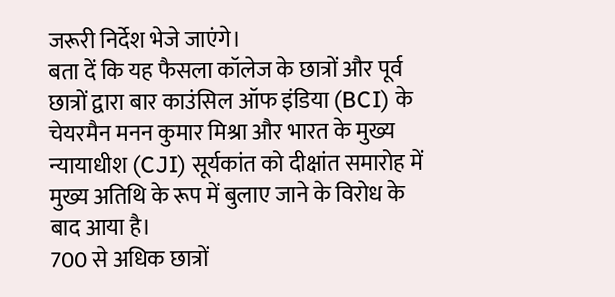जरूरी निर्देश भेजे जाएंगे।
बता दें कि यह फैसला कॉलेज के छात्रों और पूर्व छात्रों द्वारा बार काउंसिल ऑफ इंडिया (BCI) के चेयरमैन मनन कुमार मिश्रा और भारत के मुख्य न्यायाधीश (CJI) सूर्यकांत को दीक्षांत समारोह में मुख्य अतिथि के रूप में बुलाए जाने के विरोध के बाद आया है।
700 से अधिक छात्रों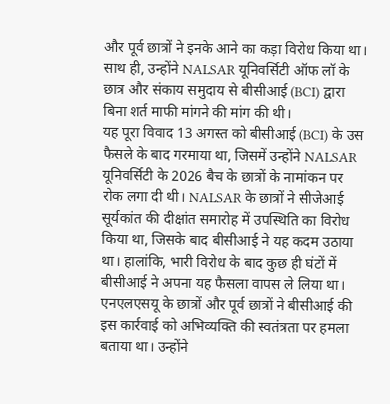और पूर्व छात्रों ने इनके आने का कड़ा विरोध किया था। साथ ही, उन्होंने NALSAR यूनिवर्सिटी ऑफ लॉ के छात्र और संकाय समुदाय से बीसीआई (BCI) द्वारा बिना शर्त माफी मांगने की मांग की थी।
यह पूरा विवाद 13 अगस्त को बीसीआई (BCI) के उस फैसले के बाद गरमाया था, जिसमें उन्होंने NALSAR यूनिवर्सिटी के 2026 बैच के छात्रों के नामांकन पर रोक लगा दी थी। NALSAR के छात्रों ने सीजेआई सूर्यकांत की दीक्षांत समारोह में उपस्थिति का विरोध किया था, जिसके बाद बीसीआई ने यह कदम उठाया था। हालांकि, भारी विरोध के बाद कुछ ही घंटों में बीसीआई ने अपना यह फैसला वापस ले लिया था।
एनएलएसयू के छात्रों और पूर्व छात्रों ने बीसीआई की इस कार्रवाई को अभिव्यक्ति की स्वतंत्रता पर हमला बताया था। उन्होंने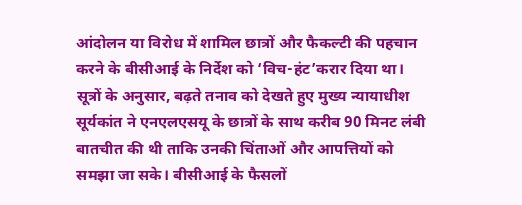आंदोलन या विरोध में शामिल छात्रों और फैकल्टी की पहचान करने के बीसीआई के निर्देश को ‘विच-हंट’करार दिया था।
सूत्रों के अनुसार, बढ़ते तनाव को देखते हुए मुख्य न्यायाधीश सूर्यकांत ने एनएलएसयू के छात्रों के साथ करीब 90 मिनट लंबी बातचीत की थी ताकि उनकी चिंताओं और आपत्तियों को समझा जा सके। बीसीआई के फैसलों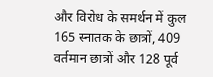और विरोध के समर्थन में कुल 165 स्नातक के छात्रों, 409 वर्तमान छात्रों और 128 पूर्व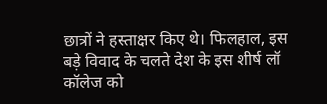छात्रों ने हस्ताक्षर किए थे। फिलहाल, इस बड़े विवाद के चलते देश के इस शीर्ष लॉ कॉलेज को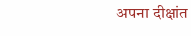अपना दीक्षांत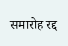समारोह रद्द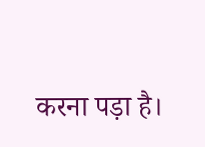करना पड़ा है।